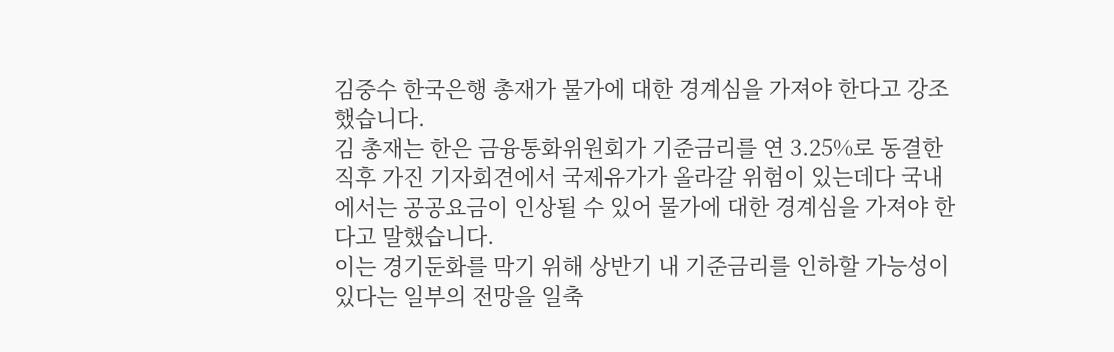김중수 한국은행 총재가 물가에 대한 경계심을 가져야 한다고 강조했습니다.
김 총재는 한은 금융통화위원회가 기준금리를 연 3.25%로 동결한 직후 가진 기자회견에서 국제유가가 올라갈 위험이 있는데다 국내에서는 공공요금이 인상될 수 있어 물가에 대한 경계심을 가져야 한다고 말했습니다.
이는 경기둔화를 막기 위해 상반기 내 기준금리를 인하할 가능성이 있다는 일부의 전망을 일축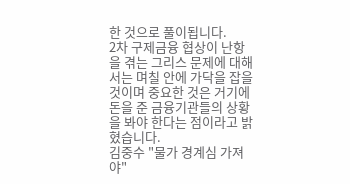한 것으로 풀이됩니다.
2차 구제금융 협상이 난항을 겪는 그리스 문제에 대해서는 며칠 안에 가닥을 잡을 것이며 중요한 것은 거기에 돈을 준 금융기관들의 상황을 봐야 한다는 점이라고 밝혔습니다.
김중수 "물가 경계심 가져야"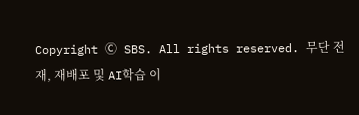Copyright Ⓒ SBS. All rights reserved. 무단 전재, 재배포 및 AI학습 이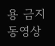용 금지
동영상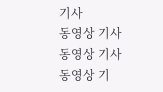기사
동영상 기사
동영상 기사
동영상 기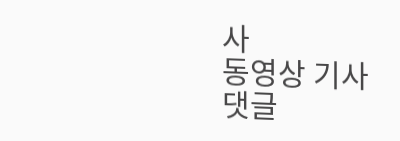사
동영상 기사
댓글